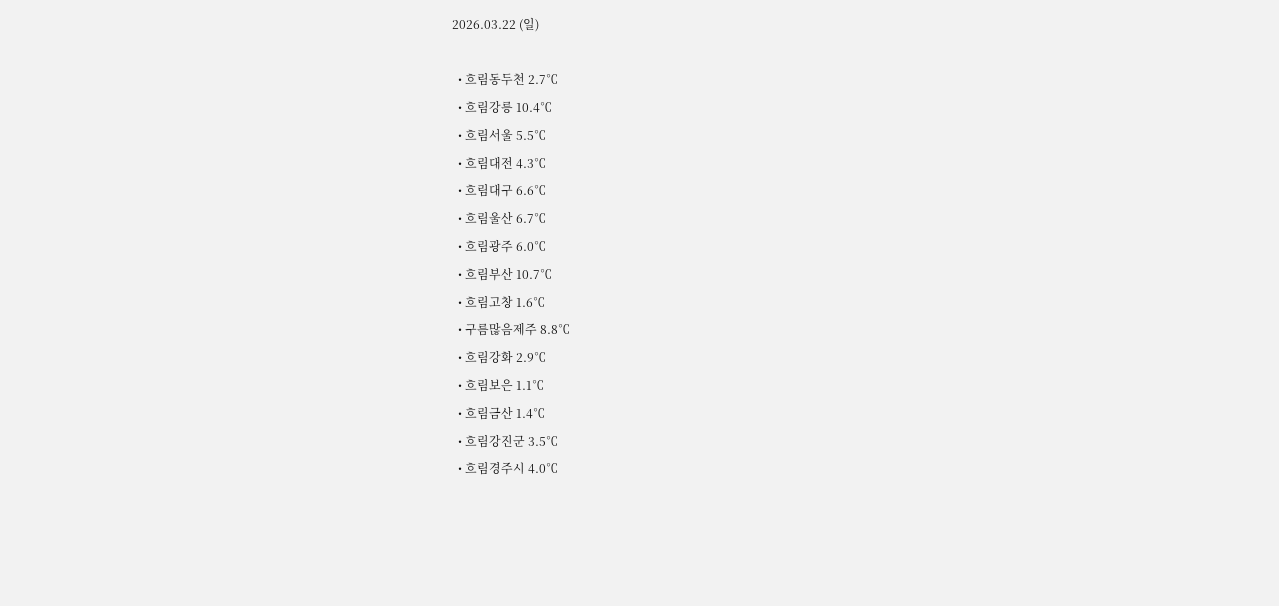2026.03.22 (일)

  • 흐림동두천 2.7℃
  • 흐림강릉 10.4℃
  • 흐림서울 5.5℃
  • 흐림대전 4.3℃
  • 흐림대구 6.6℃
  • 흐림울산 6.7℃
  • 흐림광주 6.0℃
  • 흐림부산 10.7℃
  • 흐림고창 1.6℃
  • 구름많음제주 8.8℃
  • 흐림강화 2.9℃
  • 흐림보은 1.1℃
  • 흐림금산 1.4℃
  • 흐림강진군 3.5℃
  • 흐림경주시 4.0℃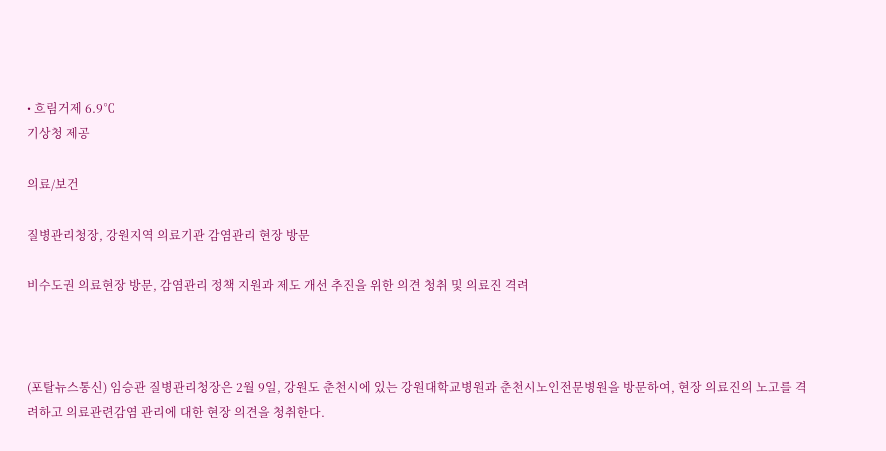• 흐림거제 6.9℃
기상청 제공

의료/보건

질병관리청장, 강원지역 의료기관 감염관리 현장 방문

비수도권 의료현장 방문, 감염관리 정책 지원과 제도 개선 추진을 위한 의견 청취 및 의료진 격려



(포탈뉴스통신) 임승관 질병관리청장은 2월 9일, 강원도 춘천시에 있는 강원대학교병원과 춘천시노인전문병원을 방문하여, 현장 의료진의 노고를 격려하고 의료관련감염 관리에 대한 현장 의견을 청취한다.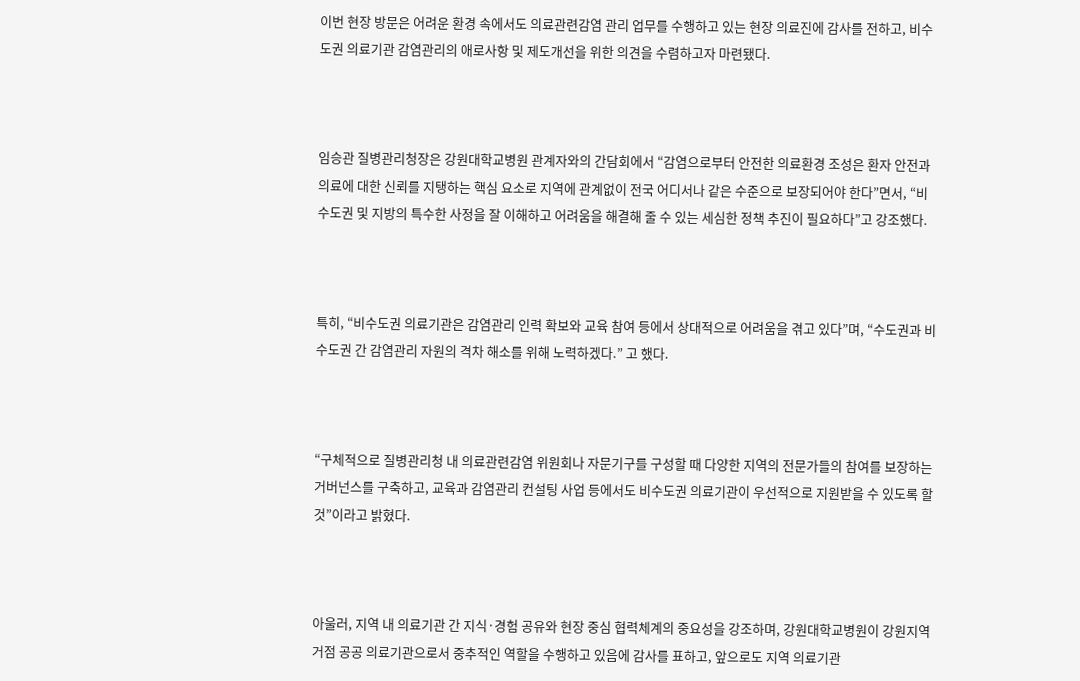이번 현장 방문은 어려운 환경 속에서도 의료관련감염 관리 업무를 수행하고 있는 현장 의료진에 감사를 전하고, 비수도권 의료기관 감염관리의 애로사항 및 제도개선을 위한 의견을 수렴하고자 마련됐다.



임승관 질병관리청장은 강원대학교병원 관계자와의 간담회에서 “감염으로부터 안전한 의료환경 조성은 환자 안전과 의료에 대한 신뢰를 지탱하는 핵심 요소로 지역에 관계없이 전국 어디서나 같은 수준으로 보장되어야 한다”면서, “비수도권 및 지방의 특수한 사정을 잘 이해하고 어려움을 해결해 줄 수 있는 세심한 정책 추진이 필요하다”고 강조했다.



특히, “비수도권 의료기관은 감염관리 인력 확보와 교육 참여 등에서 상대적으로 어려움을 겪고 있다”며, “수도권과 비수도권 간 감염관리 자원의 격차 해소를 위해 노력하겠다.” 고 했다.



“구체적으로 질병관리청 내 의료관련감염 위원회나 자문기구를 구성할 때 다양한 지역의 전문가들의 참여를 보장하는 거버넌스를 구축하고, 교육과 감염관리 컨설팅 사업 등에서도 비수도권 의료기관이 우선적으로 지원받을 수 있도록 할 것”이라고 밝혔다.



아울러, 지역 내 의료기관 간 지식·경험 공유와 현장 중심 협력체계의 중요성을 강조하며, 강원대학교병원이 강원지역 거점 공공 의료기관으로서 중추적인 역할을 수행하고 있음에 감사를 표하고, 앞으로도 지역 의료기관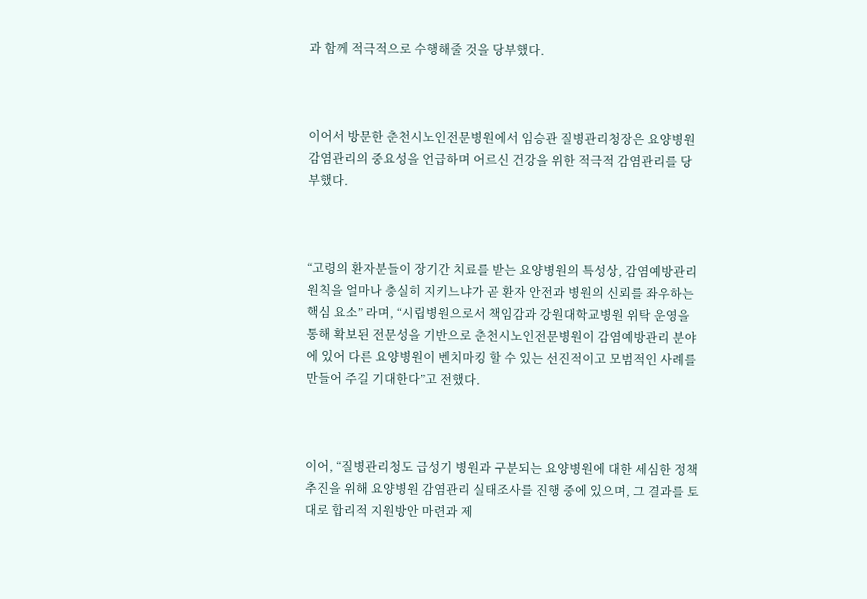과 함께 적극적으로 수행해줄 것을 당부했다.



이어서 방문한 춘천시노인전문병원에서 임승관 질병관리청장은 요양병원 감염관리의 중요성을 언급하며 어르신 건강을 위한 적극적 감염관리를 당부했다.



“고령의 환자분들이 장기간 치료를 받는 요양병원의 특성상, 감염예방관리 원칙을 얼마나 충실히 지키느냐가 곧 환자 안전과 병원의 신뢰를 좌우하는 핵심 요소” 라며, “시립병원으로서 책임감과 강원대학교병원 위탁 운영을 통해 확보된 전문성을 기반으로 춘천시노인전문병원이 감염예방관리 분야에 있어 다른 요양병원이 벤치마킹 할 수 있는 선진적이고 모범적인 사례를 만들어 주길 기대한다”고 전했다.



이어, “질병관리청도 급성기 병원과 구분되는 요양병원에 대한 세심한 정책추진을 위해 요양병원 감염관리 실태조사를 진행 중에 있으며, 그 결과를 토대로 합리적 지원방안 마련과 제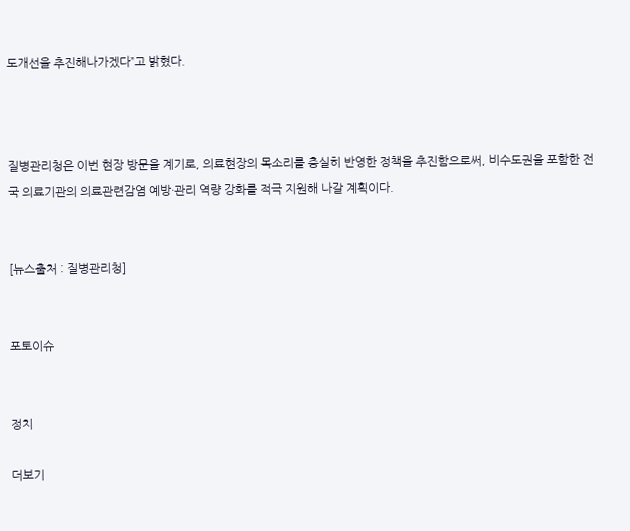도개선을 추진해나가겠다”고 밝혔다.



질병관리청은 이번 현장 방문을 계기로, 의료현장의 목소리를 충실히 반영한 정책을 추진함으로써, 비수도권을 포함한 전국 의료기관의 의료관련감염 예방·관리 역량 강화를 적극 지원해 나갈 계획이다.


[뉴스출처 : 질병관리청]


포토이슈


정치

더보기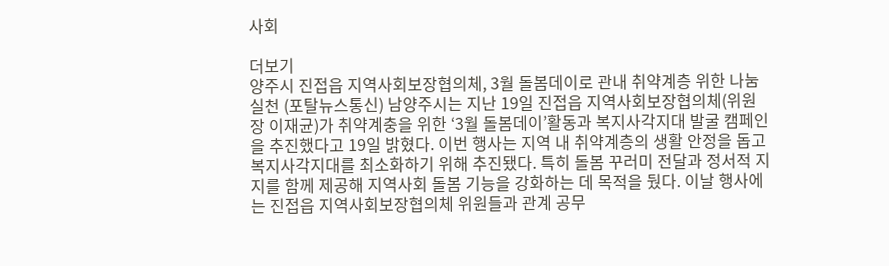사회

더보기
양주시 진접읍 지역사회보장협의체, 3월 돌봄데이로 관내 취약계층 위한 나눔 실천 (포탈뉴스통신) 남양주시는 지난 19일 진접읍 지역사회보장협의체(위원장 이재균)가 취약계충을 위한 ‘3월 돌봄데이’활동과 복지사각지대 발굴 캠페인을 추진했다고 19일 밝혔다. 이번 행사는 지역 내 취약계층의 생활 안정을 돕고 복지사각지대를 최소화하기 위해 추진됐다. 특히 돌봄 꾸러미 전달과 정서적 지지를 함께 제공해 지역사회 돌봄 기능을 강화하는 데 목적을 뒀다. 이날 행사에는 진접읍 지역사회보장협의체 위원들과 관계 공무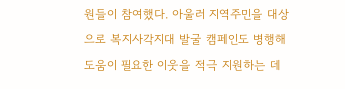원들이 참여했다. 아울러 지역주민을 대상으로 복지사각지대 발굴 캠페인도 병행해 도움이 필요한 이웃을 적극 지원하는 데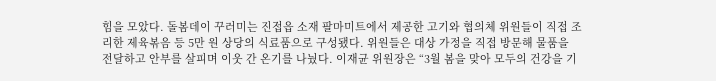힘을 모았다. 돌봄데이 꾸러미는 진접읍 소재 팔마미트에서 제공한 고기와 협의체 위원들이 직접 조리한 제육볶음 등 5만 원 상당의 식료품으로 구성됐다. 위원들은 대상 가정을 직접 방문해 물품을 전달하고 안부를 살피며 이웃 간 온기를 나눴다. 이재균 위원장은 “3월 봄을 맞아 모두의 건강을 기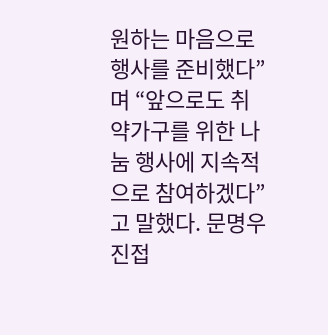원하는 마음으로 행사를 준비했다”며 “앞으로도 취약가구를 위한 나눔 행사에 지속적으로 참여하겠다”고 말했다. 문명우 진접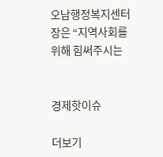오남행정복지센터장은 “지역사회를 위해 힘써주시는


경제핫이슈

더보기